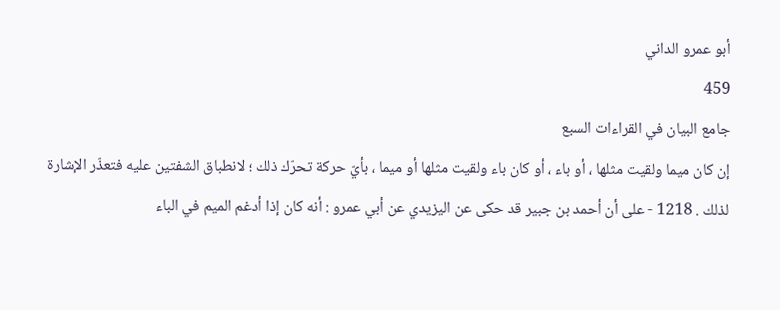أبو عمرو الداني
459
جامع البيان في القراءات السبع
إن كان ميما ولقيت مثلها ، أو باء ، أو كان باء ولقيت مثلها أو ميما ، بأيّ حركة تحرّك ذلك ؛ لانطباق الشفتين عليه فتعذّر الإشارة لذلك . 1218 - على أن أحمد بن جبير قد حكى عن اليزيدي عن أبي عمرو : أنه كان إذا أدغم الميم في الباء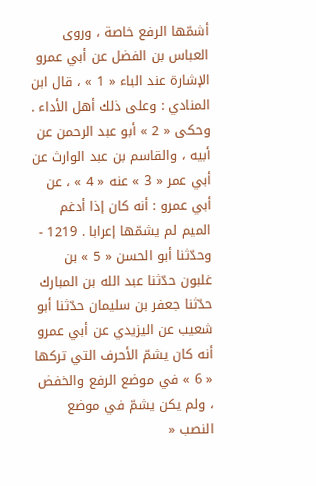أشمّها الرفع خاصة ، وروى العباس بن الفضل عن أبي عمرو الإشارة عند الباء « 1 » ، قال ابن المنادي : وعلى ذلك أهل الأداء . وحكى « 2 » أبو عبد الرحمن عن أبيه ، والقاسم بن عبد الوارث عن أبي عمر « 3 » عنه « 4 » ، عن أبي عمرو : أنه كان إذا أدغم الميم لم يشمّها إعرابا . 1219 - وحدّثنا أبو الحسن « 5 » بن غلبون حدّثنا عبد الله بن المبارك حدّثنا جعفر بن سليمان حدّثنا أبو شعيب عن اليزيدي عن أبي عمرو أنه كان يشمّ الأحرف التي تركها « 6 » في موضع الرفع والخفض ، ولم يكن يشمّ في موضع النصب «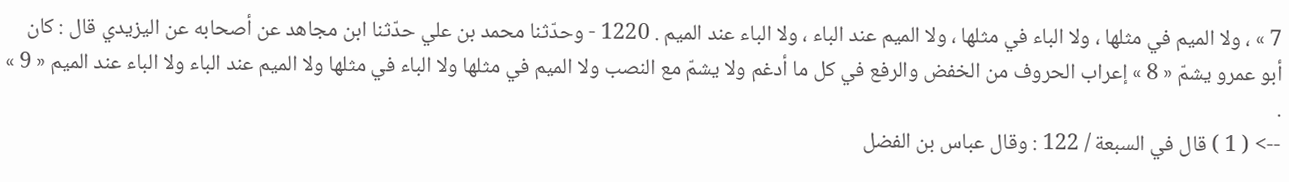7 » ، ولا الميم في مثلها ، ولا الباء في مثلها ، ولا الميم عند الباء ، ولا الباء عند الميم . 1220 - وحدّثنا محمد بن علي حدّثنا ابن مجاهد عن أصحابه عن اليزيدي قال : كان أبو عمرو يشمّ « 8 » إعراب الحروف من الخفض والرفع في كل ما أدغم ولا يشمّ مع النصب ولا الميم في مثلها ولا الباء في مثلها ولا الميم عند الباء ولا الباء عند الميم « 9 » .
--> ( 1 ) قال في السبعة / 122 : وقال عباس بن الفضل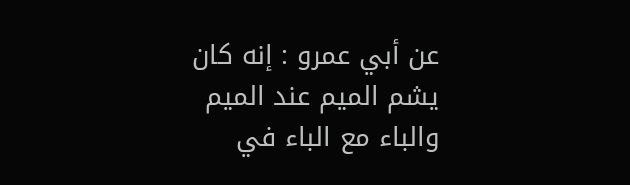عن أبي عمرو : إنه كان يشم الميم عند الميم والباء مع الباء في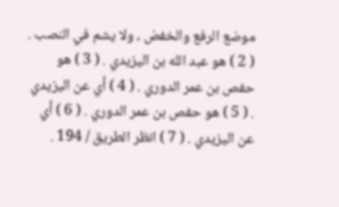موضع الرفع والخفض ، ولا يشم في النصب . ( 2 ) هو عبد الله بن اليزيدي . ( 3 ) هو حفص بن عمر الدوري . ( 4 ) أي عن اليزيدي . ( 5 ) هو حفص بن عمر الدوري . ( 6 ) أي عن اليزيدي . ( 7 ) انظر الطريق / 194 .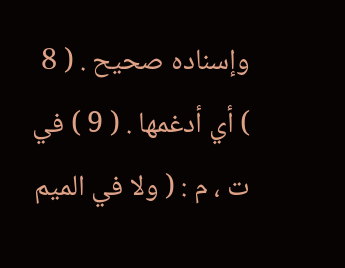وإسناده صحيح . ( 8 ) أي أدغمها . ( 9 ) في ت ، م : ( ولا في الميم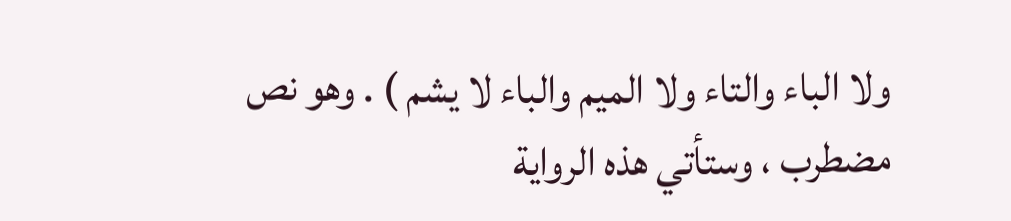ولا الباء والتاء ولا الميم والباء لا يشم ) . وهو نص مضطرب ، وستأتي هذه الرواية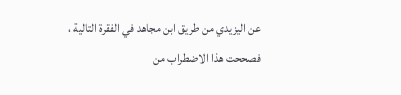عن اليزيدي من طريق ابن مجاهد في الفقرة التالية ، فصححت هذا الاضطراب من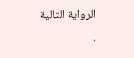الرواية التالية .